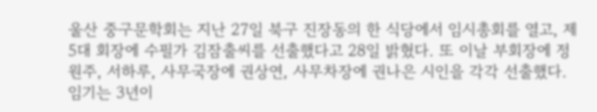울산 중구문학회는 지난 27일 북구 진장동의 한 식당에서 임시총회를 열고, 제5대 회장에 수필가 김잠출씨를 선출했다고 28일 밝혔다. 또 이날 부회장에 정원주, 서하루, 사무국장에 권상연, 사무차장에 권나은 시인을 각각 선출했다. 임기는 3년이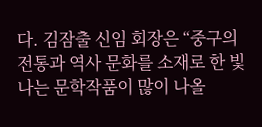다. 김잠출 신임 회장은 “중구의 전통과 역사 문화를 소재로 한 빛나는 문학작품이 많이 나올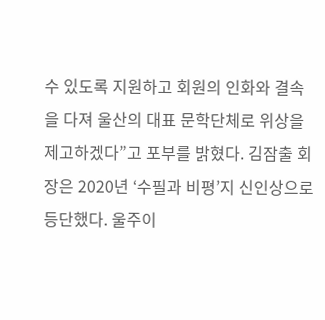수 있도록 지원하고 회원의 인화와 결속을 다져 울산의 대표 문학단체로 위상을 제고하겠다”고 포부를 밝혔다. 김잠출 회장은 2020년 ‘수필과 비평’지 신인상으로 등단했다. 울주이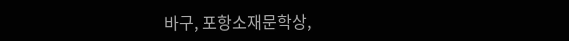바구, 포항소재문학상,